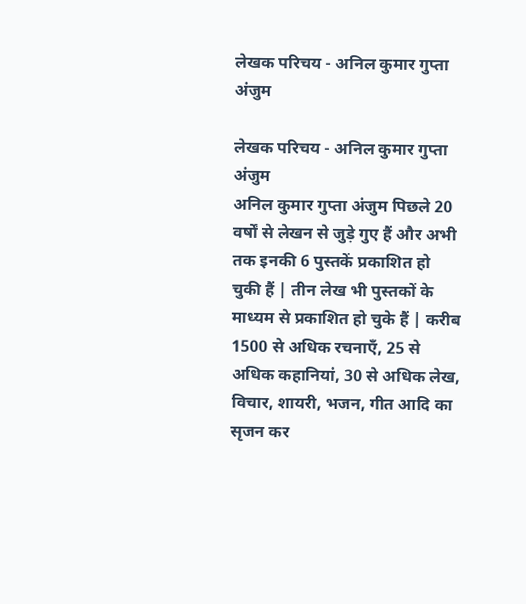लेखक परिचय - अनिल कुमार गुप्ता अंजुम

लेखक परिचय - अनिल कुमार गुप्ता अंजुम
अनिल कुमार गुप्ता अंजुम पिछले 20 वर्षों से लेखन से जुड़े गुए हैं और अभी तक इनकी 6 पुस्तकें प्रकाशित हो चुकी हैं | तीन लेख भी पुस्तकों के माध्यम से प्रकाशित हो चुके हैं | करीब 1500 से अधिक रचनाएँ, 25 से अधिक कहानियां, 30 से अधिक लेख, विचार, शायरी, भजन, गीत आदि का सृजन कर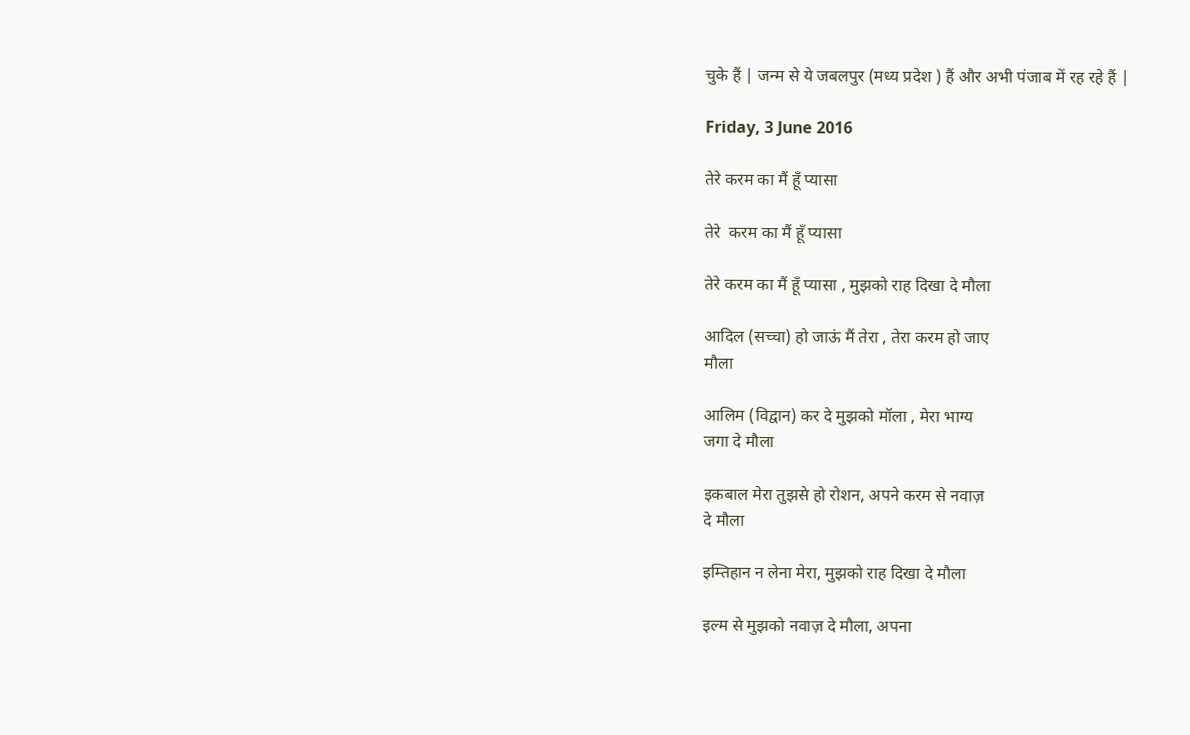चुके हैं | जन्म से ये जबलपुर (मध्य प्रदेश ) हैं और अभी पंजाब में रह रहे हैं |

Friday, 3 June 2016

तेरे करम का मैं हूँ प्यासा

तेरे  करम का मैं हूँ प्यासा

तेरे करम का मैं हूँ प्यासा , मुझको राह दिखा दे मौला

आदिल (सच्चा) हो जाऊं मैं तेरा , तेरा करम हो जाए
मौला

आलिम (विद्वान) कर दे मुझको मॉला , मेरा भाग्य
जगा दे मौला

इकबाल मेरा तुझसे हो रोशन, अपने करम से नवाज़
दे मौला

इम्तिहान न लेना मेरा, मुझको राह दिखा दे मौला

इल्म से मुझको नवाज़ दे मौला, अपना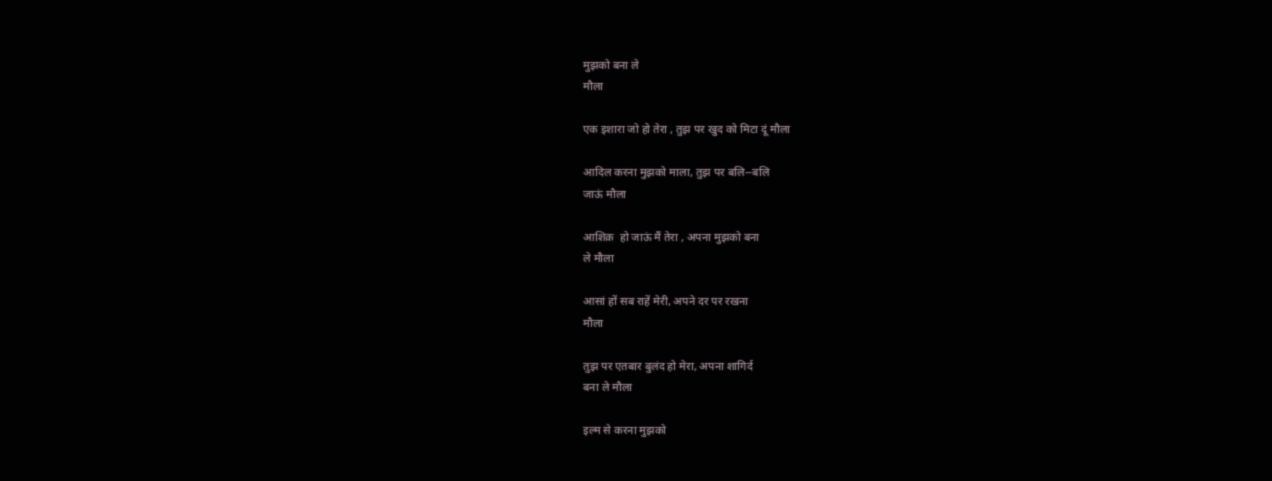मुझको बना ले
मौला

एक इशारा जो हो तेरा , तुझ पर खुद को मिटा दूं मौला

आदिल करना मुझको माला, तुझ पर बलि--बलि
जाऊं मौला

आशिक़  हो जाऊं मैं तेरा , अपना मुझको बना
ले मौला

आसां हों सब राहें मेरी, अपने दर पर रखना
मौला

तुझ पर एतबार बुलंद हो मेरा, अपना शागिर्द
बना ले मौला

इल्म से करना मुझको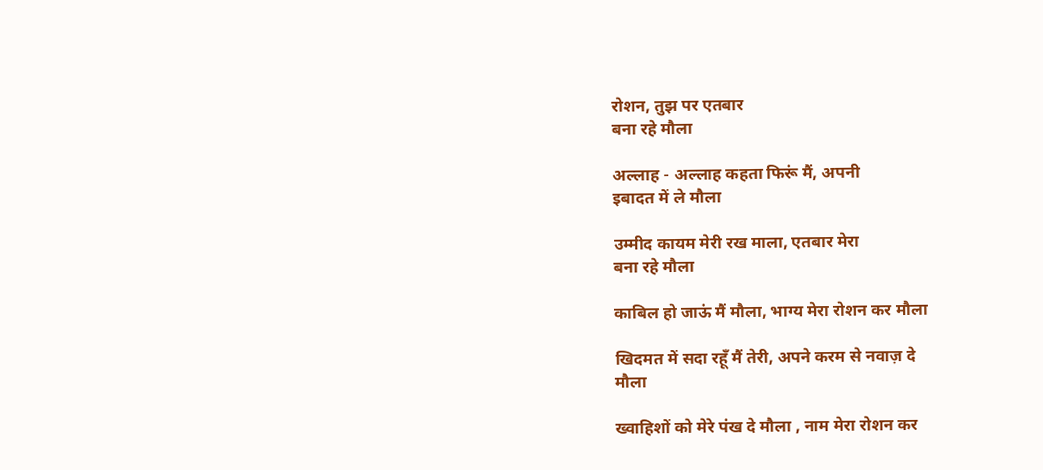रोशन, तुझ पर एतबार
बना रहे मौला

अल्लाह - अल्लाह कहता फिरूं मैं, अपनी
इबादत में ले मौला

उम्मीद कायम मेरी रख माला, एतबार मेरा
बना रहे मौला

काबिल हो जाऊं मैं मौला, भाग्य मेरा रोशन कर मौला

खिदमत में सदा रहूँ मैं तेरी, अपने करम से नवाज़ दे
मौला

ख्वाहिशों को मेरे पंख दे मौला , नाम मेरा रोशन कर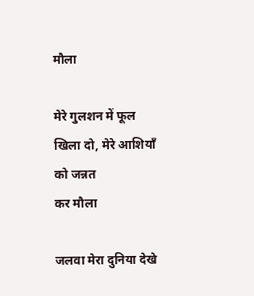मौला

मेरे गुलशन में फूल खिला दो, मेरे आशियाँ को जन्नत
कर मौला

जलवा मेरा दुनिया देखे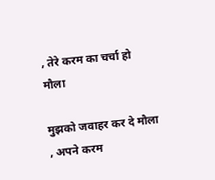, तेरे करम का चर्चा हो मौला

मुझको जवाहर कर दे मौला , अपने करम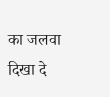का जलवा
दिखा दे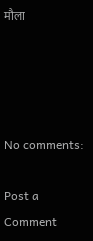मौला




No comments:

Post a Comment